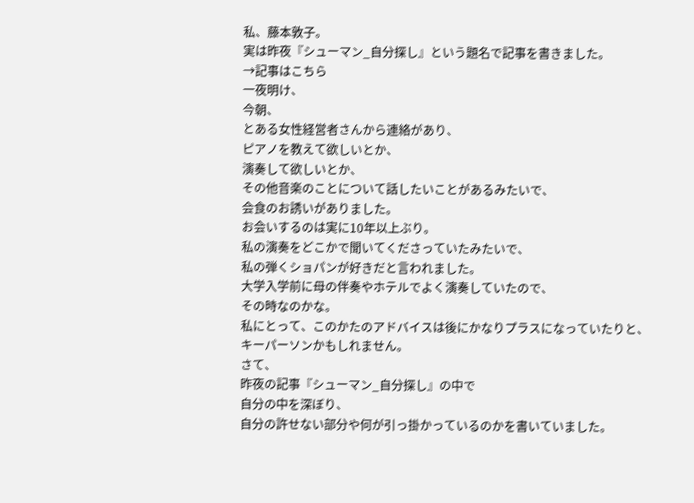私、藤本敦子。
実は昨夜『シューマン_自分探し』という題名で記事を書きました。
→記事はこちら
一夜明け、
今朝、
とある女性経営者さんから連絡があり、
ピアノを教えて欲しいとか、
演奏して欲しいとか、
その他音楽のことについて話したいことがあるみたいで、
会食のお誘いがありました。
お会いするのは実に10年以上ぶり。
私の演奏をどこかで聞いてくださっていたみたいで、
私の弾くショパンが好きだと言われました。
大学入学前に母の伴奏やホテルでよく演奏していたので、
その時なのかな。
私にとって、このかたのアドバイスは後にかなりプラスになっていたりと、
キーパーソンかもしれません。
さて、
昨夜の記事『シューマン_自分探し』の中で
自分の中を深ぼり、
自分の許せない部分や何が引っ掛かっているのかを書いていました。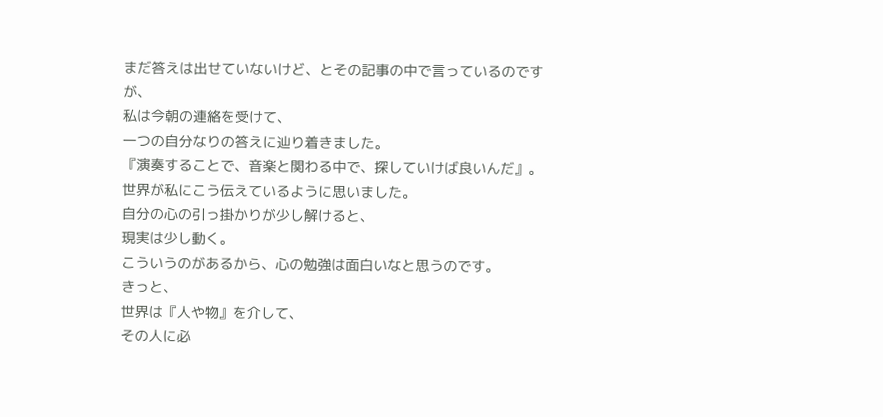まだ答えは出せていないけど、とその記事の中で言っているのですが、
私は今朝の連絡を受けて、
一つの自分なりの答えに辿り着きました。
『演奏することで、音楽と関わる中で、探していけば良いんだ』。
世界が私にこう伝えているように思いました。
自分の心の引っ掛かりが少し解けると、
現実は少し動く。
こういうのがあるから、心の勉強は面白いなと思うのです。
きっと、
世界は『人や物』を介して、
その人に必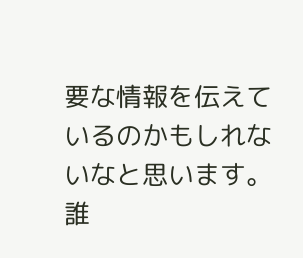要な情報を伝えているのかもしれないなと思います。
誰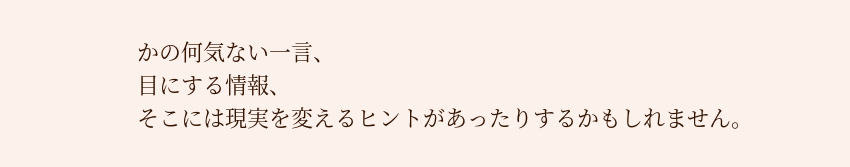かの何気ない一言、
目にする情報、
そこには現実を変えるヒントがあったりするかもしれません。